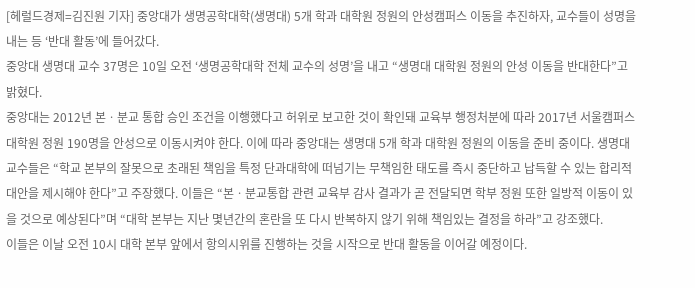[헤럴드경제=김진원 기자] 중앙대가 생명공학대학(생명대) 5개 학과 대학원 정원의 안성캠퍼스 이동을 추진하자, 교수들이 성명을 내는 등 ‘반대 활동’에 들어갔다.
중앙대 생명대 교수 37명은 10일 오전 ‘생명공학대학 전체 교수의 성명’을 내고 “생명대 대학원 정원의 안성 이동을 반대한다”고 밝혔다.
중앙대는 2012년 본ㆍ분교 통합 승인 조건을 이행했다고 허위로 보고한 것이 확인돼 교육부 행정처분에 따라 2017년 서울캠퍼스 대학원 정원 190명을 안성으로 이동시켜야 한다. 이에 따라 중앙대는 생명대 5개 학과 대학원 정원의 이동을 준비 중이다. 생명대 교수들은 “학교 본부의 잘못으로 초래된 책임을 특정 단과대학에 떠넘기는 무책임한 태도를 즉시 중단하고 납득할 수 있는 합리적 대안을 제시해야 한다”고 주장했다. 이들은 “본ㆍ분교통합 관련 교육부 감사 결과가 곧 전달되면 학부 정원 또한 일방적 이동이 있을 것으로 예상된다”며 “대학 본부는 지난 몇년간의 혼란을 또 다시 반복하지 않기 위해 책임있는 결정을 하라”고 강조했다.
이들은 이날 오전 10시 대학 본부 앞에서 항의시위를 진행하는 것을 시작으로 반대 활동을 이어갈 예정이다.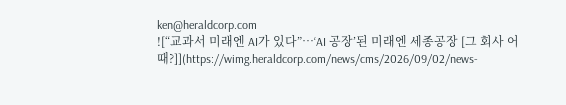ken@heraldcorp.com
![“교과서 미래엔 AI가 있다”…‘AI 공장’된 미래엔 세종공장 [그 회사 어때?]](https://wimg.heraldcorp.com/news/cms/2026/09/02/news-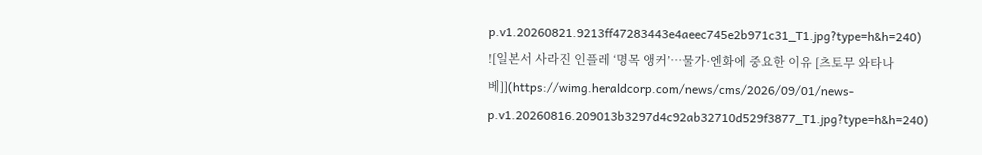p.v1.20260821.9213ff47283443e4aeec745e2b971c31_T1.jpg?type=h&h=240)
![일본서 사라진 인플레 ‘명목 앵커’…물가·엔화에 중요한 이유 [츠토무 와타나베]](https://wimg.heraldcorp.com/news/cms/2026/09/01/news-p.v1.20260816.209013b3297d4c92ab32710d529f3877_T1.jpg?type=h&h=240)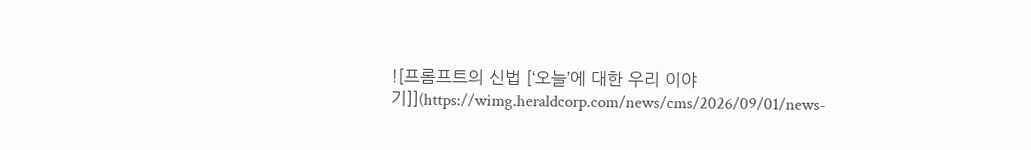![프롬프트의 신법 [‘오늘’에 대한 우리 이야기]](https://wimg.heraldcorp.com/news/cms/2026/09/01/news-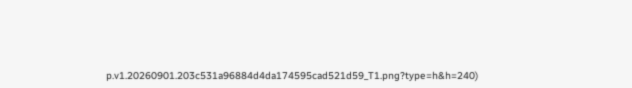p.v1.20260901.203c531a96884d4da174595cad521d59_T1.png?type=h&h=240)